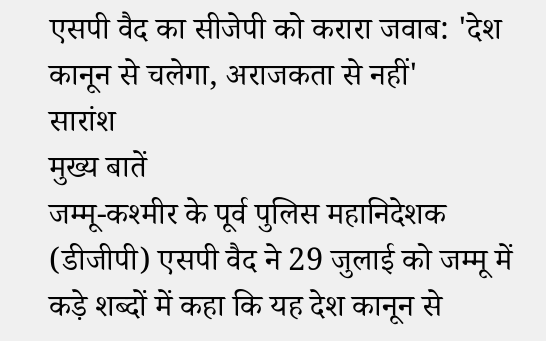एसपी वैद का सीजेपी को करारा जवाब: 'देश कानून से चलेगा, अराजकता से नहीं'
सारांश
मुख्य बातें
जम्मू-कश्मीर के पूर्व पुलिस महानिदेशक (डीजीपी) एसपी वैद ने 29 जुलाई को जम्मू में कड़े शब्दों में कहा कि यह देश कानून से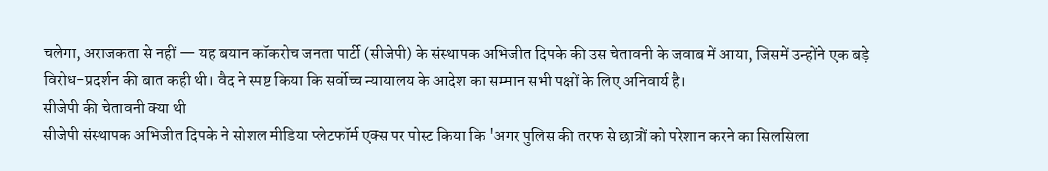चलेगा, अराजकता से नहीं — यह बयान कॉकरोच जनता पार्टी (सीजेपी) के संस्थापक अभिजीत दिपके की उस चेतावनी के जवाब में आया, जिसमें उन्होंने एक बड़े विरोध-प्रदर्शन की बात कही थी। वैद ने स्पष्ट किया कि सर्वोच्च न्यायालय के आदेश का सम्मान सभी पक्षों के लिए अनिवार्य है।
सीजेपी की चेतावनी क्या थी
सीजेपी संस्थापक अभिजीत दिपके ने सोशल मीडिया प्लेटफॉर्म एक्स पर पोस्ट किया कि 'अगर पुलिस की तरफ से छात्रों को परेशान करने का सिलसिला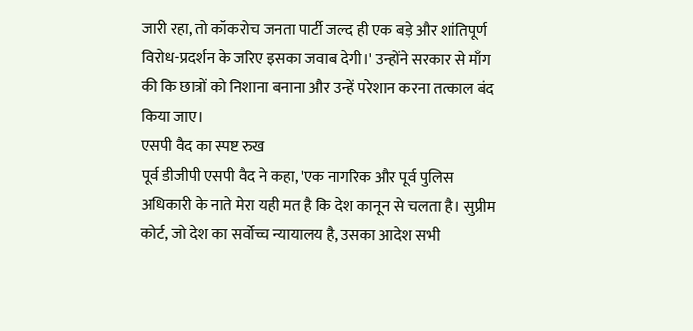जारी रहा, तो कॉकरोच जनता पार्टी जल्द ही एक बड़े और शांतिपूर्ण विरोध-प्रदर्शन के जरिए इसका जवाब देगी।' उन्होंने सरकार से माँग की कि छात्रों को निशाना बनाना और उन्हें परेशान करना तत्काल बंद किया जाए।
एसपी वैद का स्पष्ट रुख
पूर्व डीजीपी एसपी वैद ने कहा, 'एक नागरिक और पूर्व पुलिस अधिकारी के नाते मेरा यही मत है कि देश कानून से चलता है। सुप्रीम कोर्ट, जो देश का सर्वोच्च न्यायालय है, उसका आदेश सभी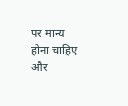पर मान्य होना चाहिए और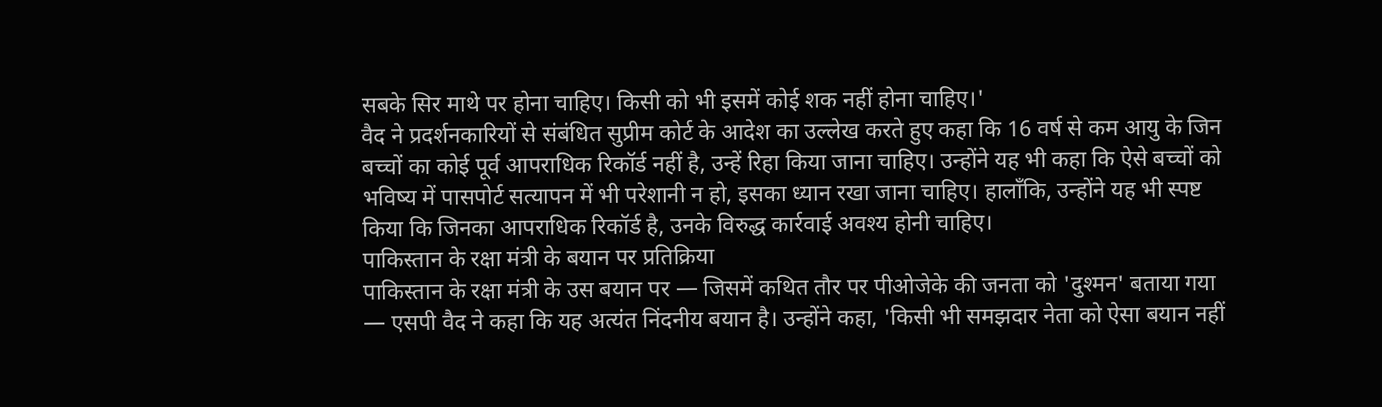सबके सिर माथे पर होना चाहिए। किसी को भी इसमें कोई शक नहीं होना चाहिए।'
वैद ने प्रदर्शनकारियों से संबंधित सुप्रीम कोर्ट के आदेश का उल्लेख करते हुए कहा कि 16 वर्ष से कम आयु के जिन बच्चों का कोई पूर्व आपराधिक रिकॉर्ड नहीं है, उन्हें रिहा किया जाना चाहिए। उन्होंने यह भी कहा कि ऐसे बच्चों को भविष्य में पासपोर्ट सत्यापन में भी परेशानी न हो, इसका ध्यान रखा जाना चाहिए। हालाँकि, उन्होंने यह भी स्पष्ट किया कि जिनका आपराधिक रिकॉर्ड है, उनके विरुद्ध कार्रवाई अवश्य होनी चाहिए।
पाकिस्तान के रक्षा मंत्री के बयान पर प्रतिक्रिया
पाकिस्तान के रक्षा मंत्री के उस बयान पर — जिसमें कथित तौर पर पीओजेके की जनता को 'दुश्मन' बताया गया — एसपी वैद ने कहा कि यह अत्यंत निंदनीय बयान है। उन्होंने कहा, 'किसी भी समझदार नेता को ऐसा बयान नहीं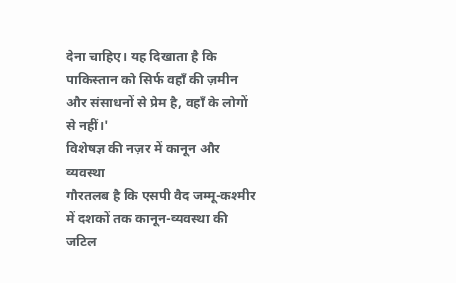देना चाहिए। यह दिखाता है कि पाकिस्तान को सिर्फ वहाँ की ज़मीन और संसाधनों से प्रेम है, वहाँ के लोगों से नहीं।'
विशेषज्ञ की नज़र में कानून और व्यवस्था
गौरतलब है कि एसपी वैद जम्मू-कश्मीर में दशकों तक कानून-व्यवस्था की जटिल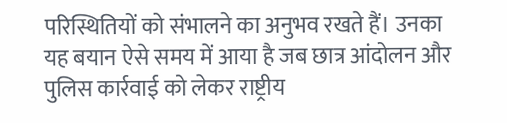परिस्थितियों को संभालने का अनुभव रखते हैं। उनका यह बयान ऐसे समय में आया है जब छात्र आंदोलन और पुलिस कार्रवाई को लेकर राष्ट्रीय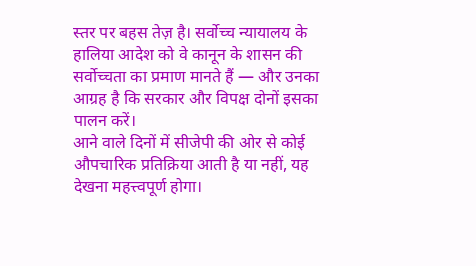स्तर पर बहस तेज़ है। सर्वोच्च न्यायालय के हालिया आदेश को वे कानून के शासन की सर्वोच्चता का प्रमाण मानते हैं — और उनका आग्रह है कि सरकार और विपक्ष दोनों इसका पालन करें।
आने वाले दिनों में सीजेपी की ओर से कोई औपचारिक प्रतिक्रिया आती है या नहीं, यह देखना महत्त्वपूर्ण होगा।